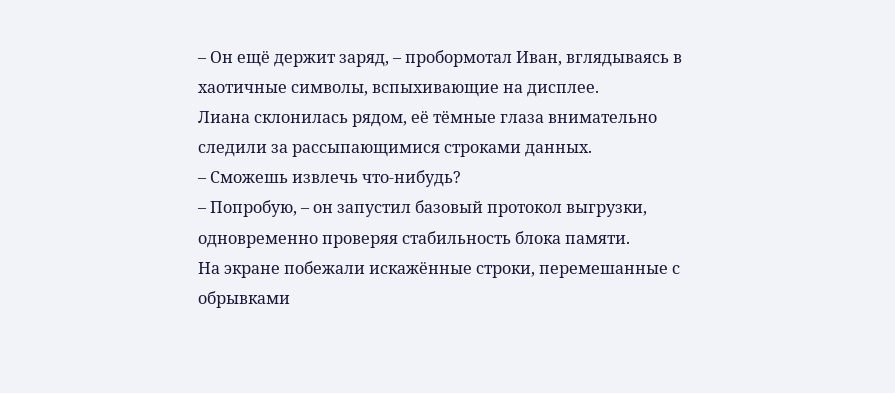– Он ещё держит заряд, – пробормотал Иван, вглядываясь в хаотичные символы, вспыхивающие на дисплее.
Лиана склонилась рядом, её тёмные глаза внимательно следили за рассыпающимися строками данных.
– Сможешь извлечь что-нибудь?
– Попробую, – он запустил базовый протокол выгрузки, одновременно проверяя стабильность блока памяти.
На экране побежали искажённые строки, перемешанные с обрывками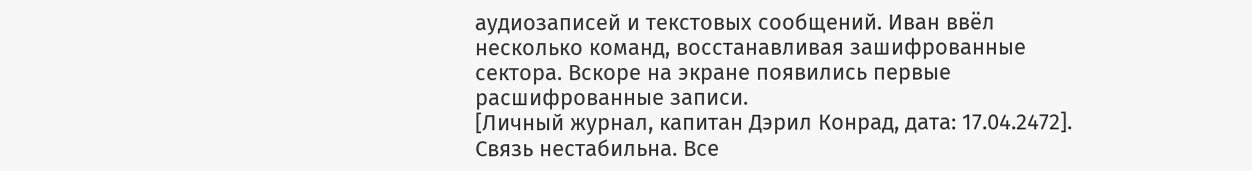аудиозаписей и текстовых сообщений. Иван ввёл несколько команд, восстанавливая зашифрованные сектора. Вскоре на экране появились первые расшифрованные записи.
[Личный журнал, капитан Дэрил Конрад, дата: 17.04.2472]. Связь нестабильна. Все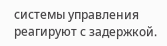системы управления реагируют с задержкой.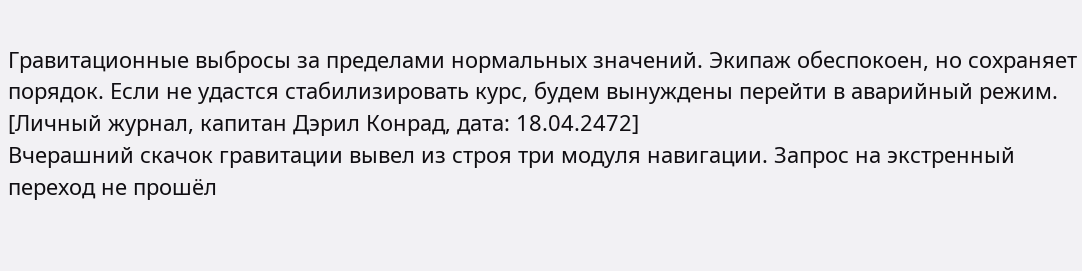Гравитационные выбросы за пределами нормальных значений. Экипаж обеспокоен, но сохраняет порядок. Если не удастся стабилизировать курс, будем вынуждены перейти в аварийный режим.
[Личный журнал, капитан Дэрил Конрад, дата: 18.04.2472]
Вчерашний скачок гравитации вывел из строя три модуля навигации. Запрос на экстренный переход не прошёл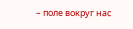– поле вокруг нас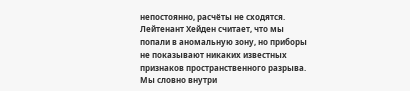непостоянно, расчёты не сходятся. Лейтенант Хейден считает, что мы попали в аномальную зону, но приборы не показывают никаких известных признаков пространственного разрыва. Мы словно внутри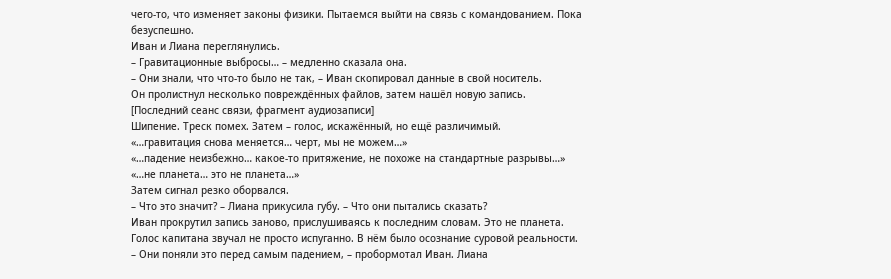чего-то, что изменяет законы физики. Пытаемся выйти на связь с командованием. Пока безуспешно.
Иван и Лиана переглянулись.
– Гравитационные выбросы… – медленно сказала она.
– Они знали, что что-то было не так, – Иван скопировал данные в свой носитель.
Он пролистнул несколько повреждённых файлов, затем нашёл новую запись.
[Последний сеанс связи, фрагмент аудиозаписи]
Шипение. Треск помех. Затем – голос, искажённый, но ещё различимый.
«…гравитация снова меняется… черт, мы не можем…»
«…падение неизбежно… какое-то притяжение, не похоже на стандартные разрывы…»
«…не планета… это не планета…»
Затем сигнал резко оборвался.
– Что это значит? – Лиана прикусила губу. – Что они пытались сказать?
Иван прокрутил запись заново, прислушиваясь к последним словам. Это не планета.
Голос капитана звучал не просто испуганно. В нём было осознание суровой реальности.
– Они поняли это перед самым падением, – пробормотал Иван. Лиана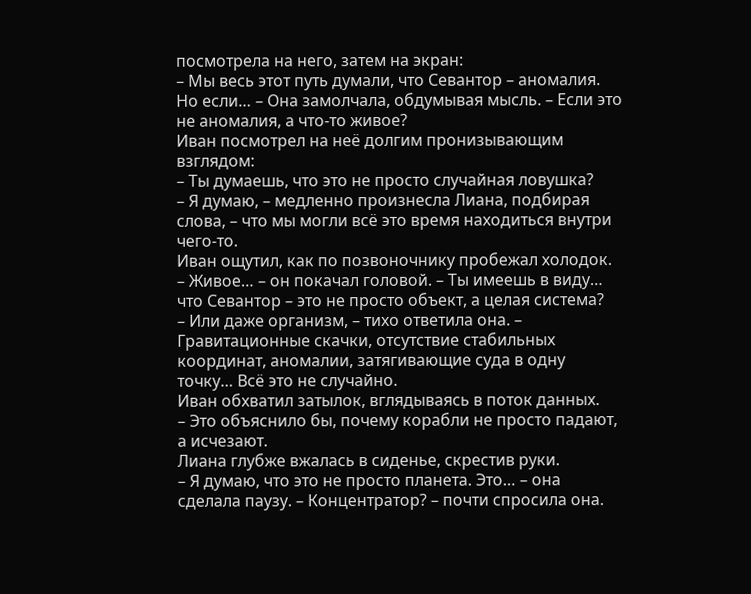посмотрела на него, затем на экран:
– Мы весь этот путь думали, что Севантор – аномалия. Но если… – Она замолчала, обдумывая мысль. – Если это не аномалия, а что-то живое?
Иван посмотрел на неё долгим пронизывающим взглядом:
– Ты думаешь, что это не просто случайная ловушка?
– Я думаю, – медленно произнесла Лиана, подбирая слова, – что мы могли всё это время находиться внутри чего-то.
Иван ощутил, как по позвоночнику пробежал холодок.
– Живое… – он покачал головой. – Ты имеешь в виду… что Севантор – это не просто объект, а целая система?
– Или даже организм, – тихо ответила она. – Гравитационные скачки, отсутствие стабильных координат, аномалии, затягивающие суда в одну точку… Всё это не случайно.
Иван обхватил затылок, вглядываясь в поток данных.
– Это объяснило бы, почему корабли не просто падают, а исчезают.
Лиана глубже вжалась в сиденье, скрестив руки.
– Я думаю, что это не просто планета. Это… – она сделала паузу. – Концентратор? – почти спросила она.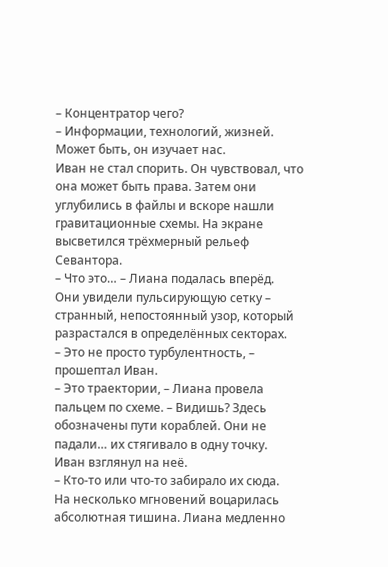– Концентратор чего?
– Информации, технологий, жизней. Может быть, он изучает нас.
Иван не стал спорить. Он чувствовал, что она может быть права. Затем они углубились в файлы и вскоре нашли гравитационные схемы. На экране высветился трёхмерный рельеф Севантора.
– Что это… – Лиана подалась вперёд.
Они увидели пульсирующую сетку – странный, непостоянный узор, который разрастался в определённых секторах.
– Это не просто турбулентность, – прошептал Иван.
– Это траектории, – Лиана провела пальцем по схеме. – Видишь? Здесь обозначены пути кораблей. Они не падали… их стягивало в одну точку.
Иван взглянул на неё.
– Кто-то или что-то забирало их сюда.
На несколько мгновений воцарилась абсолютная тишина. Лиана медленно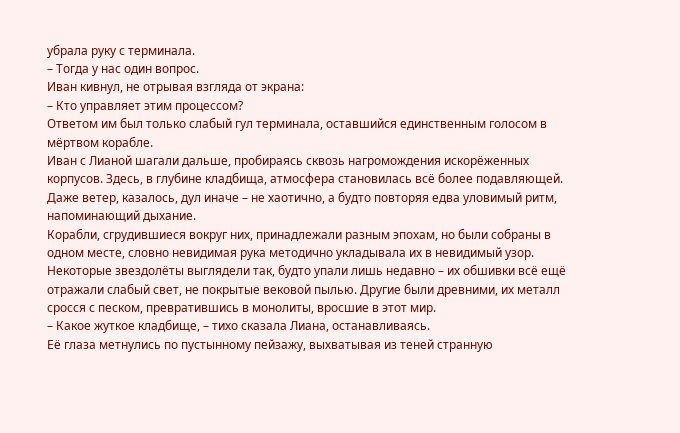убрала руку с терминала.
– Тогда у нас один вопрос.
Иван кивнул, не отрывая взгляда от экрана:
– Кто управляет этим процессом?
Ответом им был только слабый гул терминала, оставшийся единственным голосом в мёртвом корабле.
Иван с Лианой шагали дальше, пробираясь сквозь нагромождения искорёженных корпусов. Здесь, в глубине кладбища, атмосфера становилась всё более подавляющей. Даже ветер, казалось, дул иначе – не хаотично, а будто повторяя едва уловимый ритм, напоминающий дыхание.
Корабли, сгрудившиеся вокруг них, принадлежали разным эпохам, но были собраны в одном месте, словно невидимая рука методично укладывала их в невидимый узор. Некоторые звездолёты выглядели так, будто упали лишь недавно – их обшивки всё ещё отражали слабый свет, не покрытые вековой пылью. Другие были древними, их металл сросся с песком, превратившись в монолиты, вросшие в этот мир.
– Какое жуткое кладбище, – тихо сказала Лиана, останавливаясь.
Её глаза метнулись по пустынному пейзажу, выхватывая из теней странную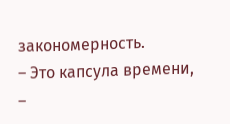закономерность.
– Это капсула времени, –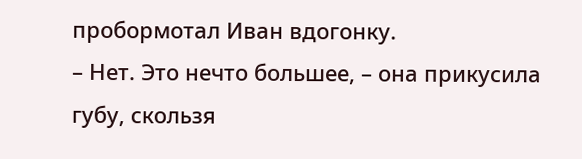пробормотал Иван вдогонку.
– Нет. Это нечто большее, – она прикусила губу, скользя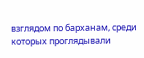взглядом по барханам, среди которых проглядывали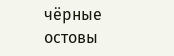чёрные остовы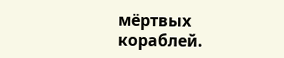мёртвых кораблей.